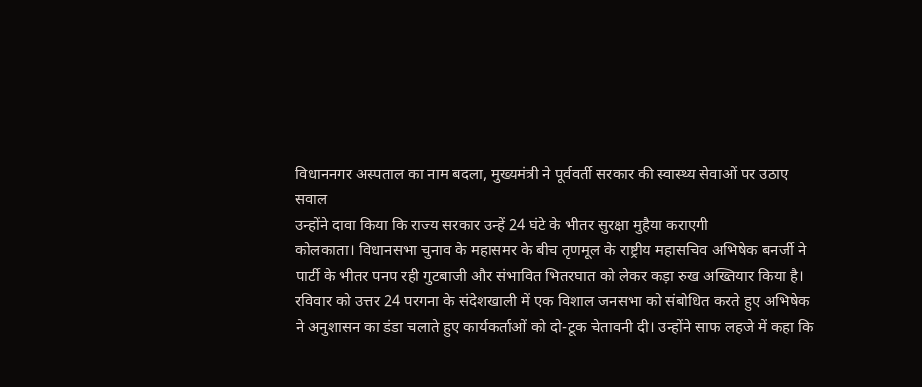विधाननगर अस्पताल का नाम बदला, मुख्यमंत्री ने पूर्ववर्ती सरकार की स्वास्थ्य सेवाओं पर उठाए सवाल
उन्होंने दावा किया कि राज्य सरकार उन्हें 24 घंटे के भीतर सुरक्षा मुहैया कराएगी
कोलकाता। विधानसभा चुनाव के महासमर के बीच तृणमूल के राष्ट्रीय महासचिव अभिषेक बनर्जी ने पार्टी के भीतर पनप रही गुटबाजी और संभावित भितरघात को लेकर कड़ा रुख अख्तियार किया है। रविवार को उत्तर 24 परगना के संदेशखाली में एक विशाल जनसभा को संबोधित करते हुए अभिषेक ने अनुशासन का डंडा चलाते हुए कार्यकर्ताओं को दो-टूक चेतावनी दी। उन्होंने साफ लहजे में कहा कि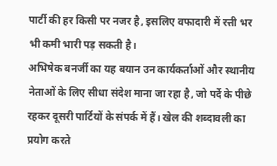पार्टी की हर किसी पर नजर है, इसलिए वफादारी में रत्ती भर भी कमी भारी पड़ सकती है।
अभिषेक बनर्जी का यह बयान उन कार्यकर्ताओं और स्थानीय नेताओं के लिए सीधा संदेश माना जा रहा है, जो पर्दे के पीछे रहकर दूसरी पार्टियों के संपर्क में हैं। खेल की शब्दावली का प्रयोग करते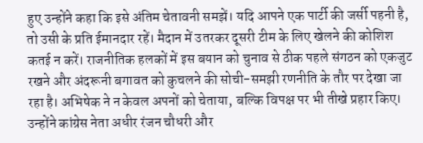हुए उन्होंने कहा कि इसे अंतिम चेतावनी समझें। यदि आपने एक पार्टी की जर्सी पहनी है, तो उसी के प्रति ईमानदार रहें। मैदान में उतरकर दूसरी टीम के लिए खेलने की कोशिश कतई न करें। राजनीतिक हलकों में इस बयान को चुनाव से ठीक पहले संगठन को एकजुट रखने और अंदरूनी बगावत को कुचलने की सोची-समझी रणनीति के तौर पर देखा जा रहा है। अभिषेक ने न केवल अपनों को चेताया, बल्कि विपक्ष पर भी तीखे प्रहार किए। उन्होंने कांग्रेस नेता अधीर रंजन चौधरी और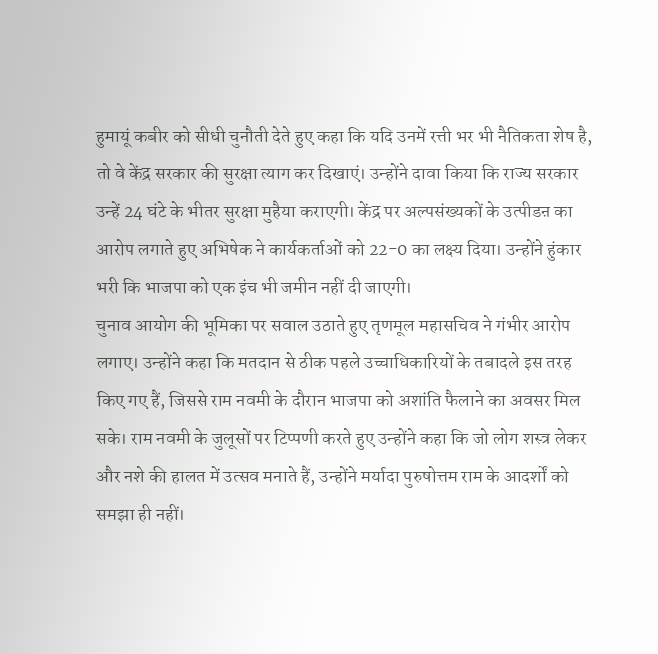हुमायूं कबीर को सीधी चुनौती देते हुए कहा कि यदि उनमें रत्ती भर भी नैतिकता शेष है, तो वे केंद्र सरकार की सुरक्षा त्याग कर दिखाएं। उन्होंने दावा किया कि राज्य सरकार उन्हें 24 घंटे के भीतर सुरक्षा मुहैया कराएगी। केंद्र पर अल्पसंख्यकों के उत्पीडऩ का आरोप लगाते हुए अभिषेक ने कार्यकर्ताओं को 22-0 का लक्ष्य दिया। उन्होंने हुंकार भरी कि भाजपा को एक इंच भी जमीन नहीं दी जाएगी।
चुनाव आयोग की भूमिका पर सवाल उठाते हुए तृणमूल महासचिव ने गंभीर आरोप लगाए। उन्होंने कहा कि मतदान से ठीक पहले उच्चाधिकारियों के तबादले इस तरह किए गए हैं, जिससे राम नवमी के दौरान भाजपा को अशांति फैलाने का अवसर मिल सके। राम नवमी के जुलूसों पर टिप्पणी करते हुए उन्होंने कहा कि जो लोग शस्त्र लेकर और नशे की हालत में उत्सव मनाते हैं, उन्होंने मर्यादा पुरुषोत्तम राम के आदर्शों को समझा ही नहीं।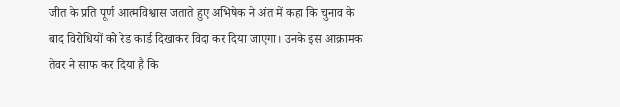जीत के प्रति पूर्ण आत्मविश्वास जताते हुए अभिषेक ने अंत में कहा कि चुनाव के बाद विरोधियों को रेड कार्ड दिखाकर विदा कर दिया जाएगा। उनके इस आक्रामक तेवर ने साफ कर दिया है कि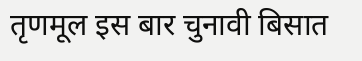तृणमूल इस बार चुनावी बिसात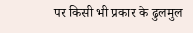पर किसी भी प्रकार के ढुलमुल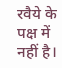रवैये के पक्ष में नहीं है।